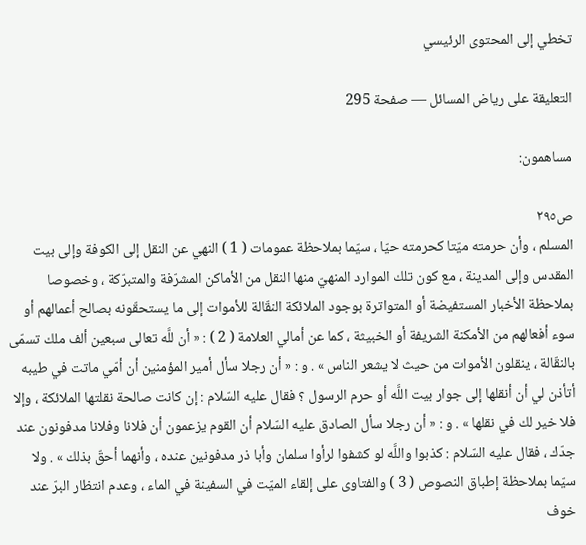تخطي إلى المحتوى الرئيسي

التعليقة على رياض المسائل — صفحة 295

مساهمون:

ص٢٩٥
المسلم ، وأن حرمته ميّتا كحرمته حيّا ، سيّما بملاحظة عمومات ( 1 ) النهي عن النقل إلى الكوفة وإلى بيت المقدس وإلى المدينة ، مع كون تلك الموارد المنهيّ منها النقل من الأماكن المشرّفة والمتبرّكة ، وخصوصا بملاحظة الأخبار المستفيضة أو المتواترة بوجود الملائكة النقّالة للأموات إلى ما يستحقّونه بصالح أعمالهم أو سوء أفعالهم من الأمكنة الشريفة أو الخبيثة ، كما عن أمالي العلامة ( 2 ) : « أن للَّه تعالى سبعين ألف ملك تسمّى بالنقّالة ، ينقلون الأموات من حيث لا يشعر الناس » . و : « أن رجلا سأل أمير المؤمنين أن أمّي ماتت في طيبه أتأذن لي أن أنقلها إلى جوار بيت اللَّه أو حرم الرسول ؟ فقال عليه السّلام : إن كانت صالحة نقلتها الملائكة ، وإلا فلا خير لك في نقلها » . و : « أن رجلا سأل الصادق عليه السّلام أن القوم يزعمون أن فلانا وفلانا مدفونون عند جدّك ، فقال عليه السّلام : كذبوا واللَّه لو كشفوا لرأوا سلمان وأبا ذر مدفونين عنده ، وأنهما أحقّ بذلك » . ولا سيّما بملاحظة إطباق النصوص ( 3 ) والفتاوى على إلقاء الميّت في السفينة في الماء ، وعدم انتظار البرّ عند خوف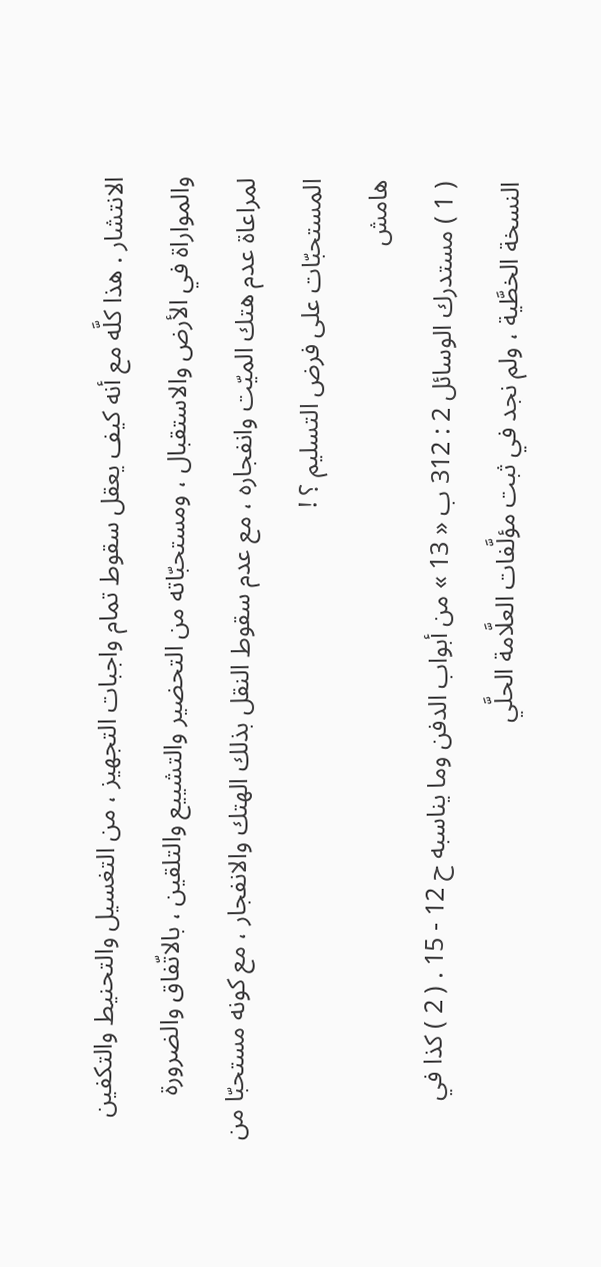الانتشار . هذا كلَّه مع أنه كيف يعقل سقوط تمام واجبات التجهيز ، من التغسيل والتحنيط والتكفين والمواراة في الأرض والاستقبال ، ومستحبّاته من التحضير والتشييع والتلقين ، بالاتّفاق والضرورة لمراعاة عدم هتك الميّت وانفجاره ، مع عدم سقوط النقل بذلك الهتك والانفجار ، مع كونه مستحبّا من المستحبّات على فرض التسليم ؟ !
هامش
( 1 ) مستدرك الوسائل 2 : 312 ب « 13 » من أبواب الدفن وما يناسبه ح 12 - 15 . ( 2 ) كذا في النسخة الخطَّية ، ولم نجد في ثبت مؤلَّفات العلَّامة الحلَّي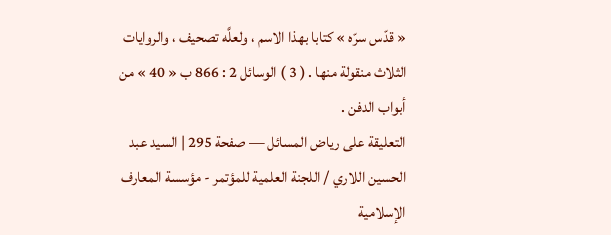« قدّس سرّه » كتابا بهذا الاسم ، ولعلَّه تصحيف ، والروايات الثلاث منقولة منها . ( 3 ) الوسائل 2 : 866 ب « 40 » من أبواب الدفن .
التعليقة على رياض المسائل — صفحة 295 | السيد عبد الحسين اللاري / اللجنة العلمية للمؤتمر - مؤسسة المعارف الإسلامية